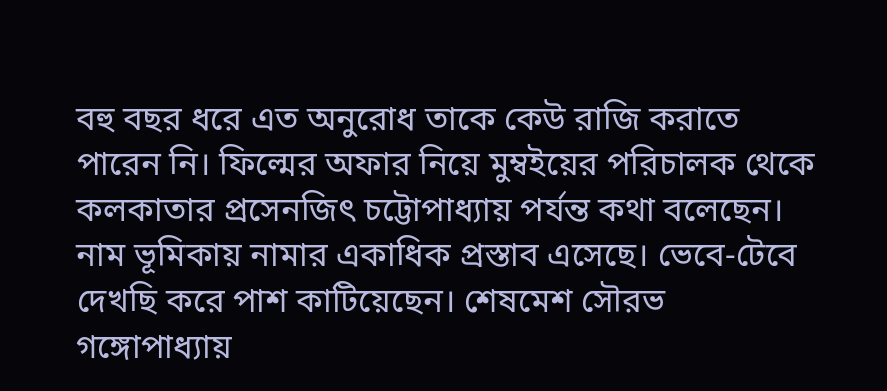বহু বছর ধরে এত অনুরোধ তাকে কেউ রাজি করাতে পারেন নি। ফিল্মের অফার নিয়ে মুম্বইয়ের পরিচালক থেকে কলকাতার প্রসেনজিৎ চট্টোপাধ্যায় পর্যন্ত কথা বলেছেন। নাম ভূমিকায় নামার একাধিক প্রস্তাব এসেছে। ভেবে-টেবে দেখছি করে পাশ কাটিয়েছেন। শেষমেশ সৌরভ গঙ্গোপাধ্যায়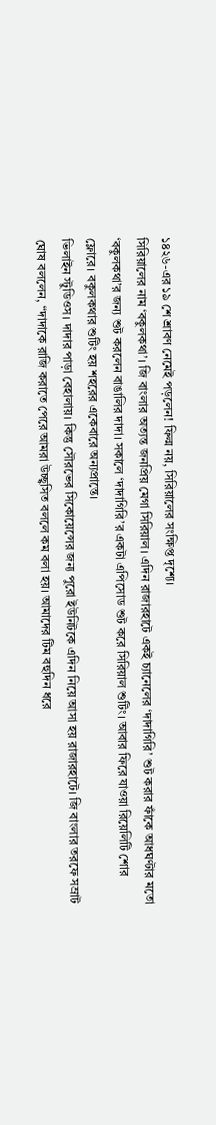১৪২৬-এর ১৯ শে শ্রাবণ নেমেই পড়লেন! ফিল্ম নয়, সিরিয়ালের সংক্ষিপ্ত দৃশ্যে।
সিরিয়ালের নাম ‘বকুলকথা’। জি বাংলার অত্যন্ত জনপ্রিয় মেগা সিরিয়াল। এদিন রাজারহাটে একই চ্যানেলের ‘দাদাগিরি’ শুট করার ফাঁকে আধঘণ্টার মতো ‘বকুলকথা’র জন্য শুট করলেন বাঙালির দাদা। সকালে ‘দাদাগিরি’র একটা এপিসোড শুট করে সিরিয়াল শুটিং। আবার ফিরে যাওয়া রিয়েলিটি শোর ফ্লোরে। বকুলকথার শুটিং হয় শহরের একেবারে অন্যপ্রান্তে।
ভিলাইন স্টুডিওস। দাদার পাড়া বেহালায়। কিন্তু সৌরভের সিকোয়েন্সের জন্য পুরো ইউনিটকে এদিন নিয়ে আসা হয় রাজারহাটে। জি বাংলার তরফে সম্রাট ঘোষ বললেন, “দাদাকে রাজি করাতে পেরে আমরা উচ্ছ্বসিত বললে কম বলা হয়। আমাদের টিম বহুদিন ধরে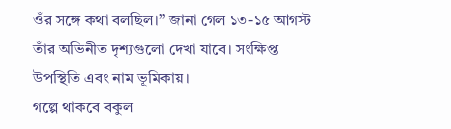ওঁর সঙ্গে কথা বলছিল।” জানা গেল ১৩-১৫ আগস্ট তাঁর অভিনীত দৃশ্যগুলো দেখা যাবে। সংক্ষিপ্ত উপস্থিতি এবং নাম ভূমিকায়।
গল্পে থাকবে বকুল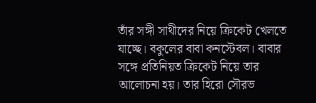তাঁর সঙ্গী সাথীদের নিয়ে ক্রিকেট খেলতে যাচ্ছে। বকুলের বাবা কনস্টেবল। বাবার সঙ্গে প্রতিনিয়ত ক্রিকেট নিয়ে তার আলোচনা হয়। তার হিরো সৌরভ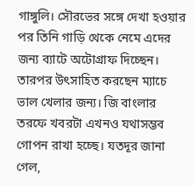গাঙ্গুলি। সৌরভের সঙ্গে দেখা হওয়ার পর তিনি গাড়ি থেকে নেমে এদের জন্য ব্যাটে অটোগ্রাফ দিচ্ছেন। তারপর উৎসাহিত করছেন ম্যাচে ভাল খেলার জন্য। জি বাংলার তরফে খবরটা এখনও যথাসম্ভব গোপন রাখা হচ্ছে। যতদূর জানা গেল,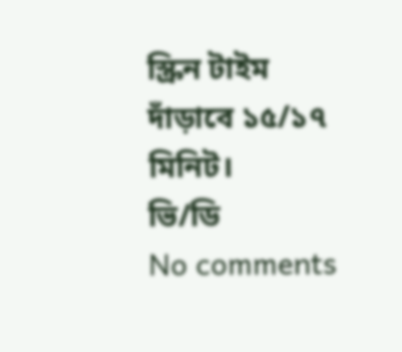স্ক্রিন টাইম দাঁড়াবে ১৫/১৭ মিনিট।
ভি/ডি
No comments